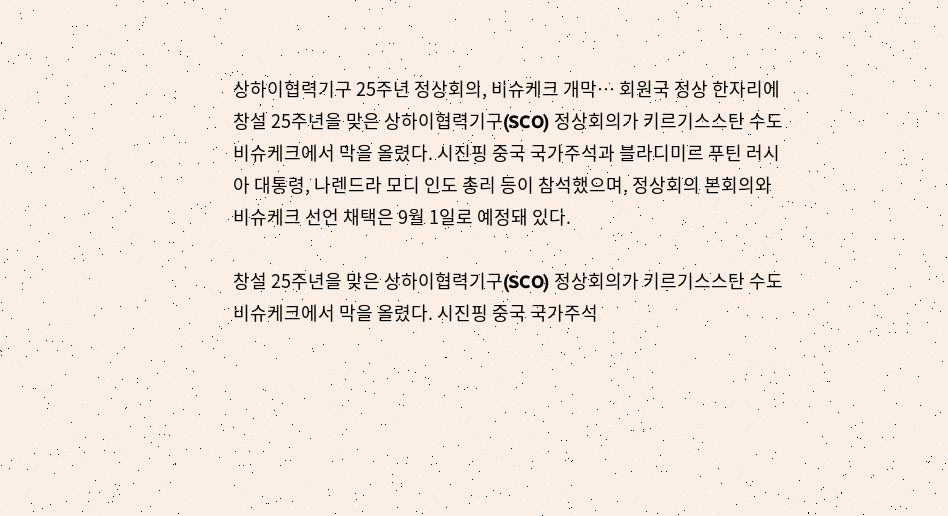상하이협력기구 25주년 정상회의, 비슈케크 개막… 회원국 정상 한자리에
창설 25주년을 맞은 상하이협력기구(SCO) 정상회의가 키르기스스탄 수도 비슈케크에서 막을 올렸다. 시진핑 중국 국가주석과 블라디미르 푸틴 러시아 대통령, 나렌드라 모디 인도 총리 등이 참석했으며, 정상회의 본회의와 비슈케크 선언 채택은 9월 1일로 예정돼 있다.

창설 25주년을 맞은 상하이협력기구(SCO) 정상회의가 키르기스스탄 수도 비슈케크에서 막을 올렸다. 시진핑 중국 국가주석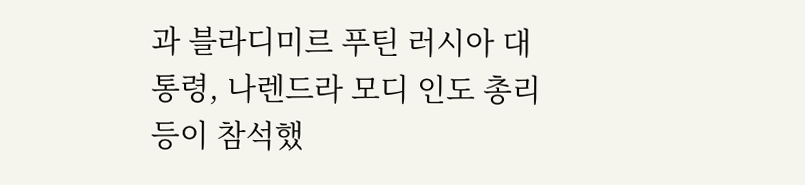과 블라디미르 푸틴 러시아 대통령, 나렌드라 모디 인도 총리 등이 참석했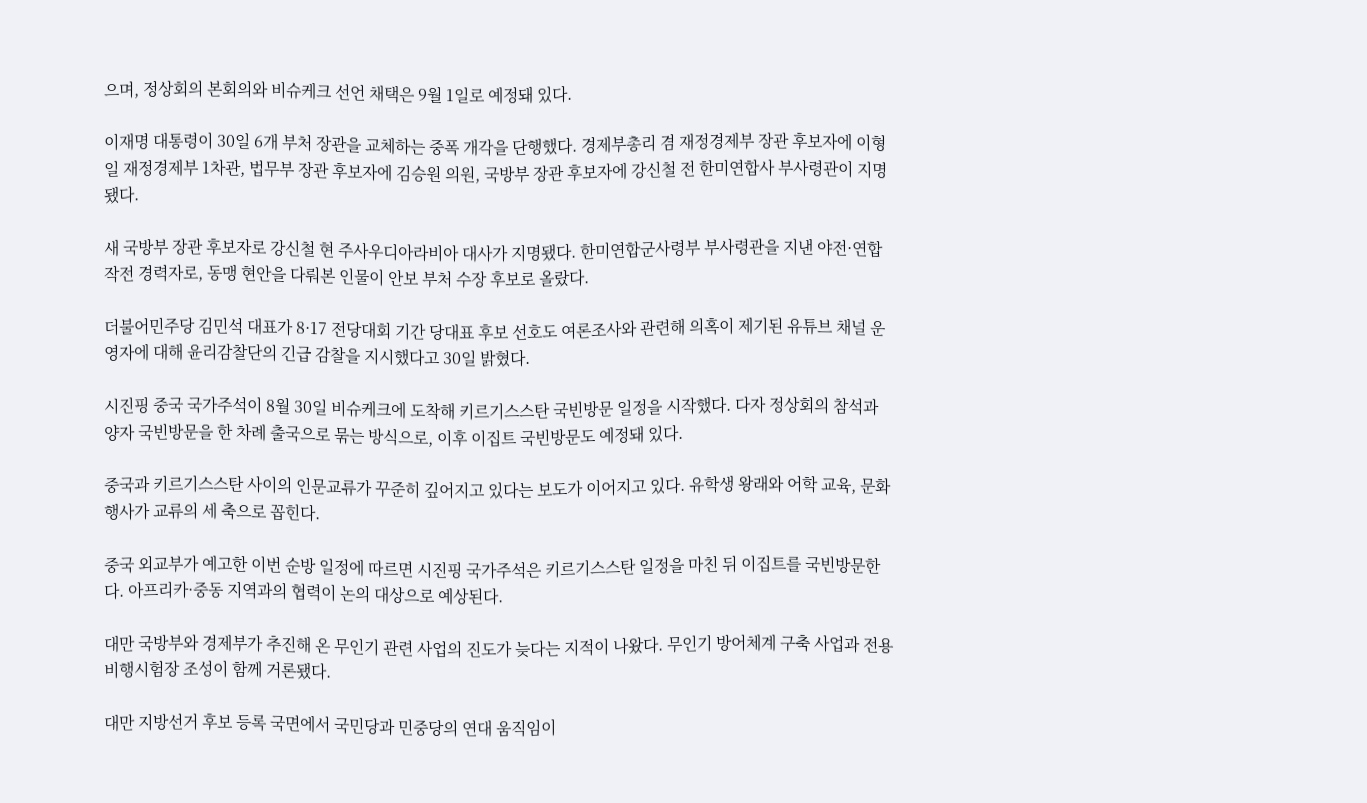으며, 정상회의 본회의와 비슈케크 선언 채택은 9월 1일로 예정돼 있다.

이재명 대통령이 30일 6개 부처 장관을 교체하는 중폭 개각을 단행했다. 경제부총리 겸 재정경제부 장관 후보자에 이형일 재정경제부 1차관, 법무부 장관 후보자에 김승원 의원, 국방부 장관 후보자에 강신철 전 한미연합사 부사령관이 지명됐다.

새 국방부 장관 후보자로 강신철 현 주사우디아라비아 대사가 지명됐다. 한미연합군사령부 부사령관을 지낸 야전·연합작전 경력자로, 동맹 현안을 다뤄본 인물이 안보 부처 수장 후보로 올랐다.

더불어민주당 김민석 대표가 8·17 전당대회 기간 당대표 후보 선호도 여론조사와 관련해 의혹이 제기된 유튜브 채널 운영자에 대해 윤리감찰단의 긴급 감찰을 지시했다고 30일 밝혔다.

시진핑 중국 국가주석이 8월 30일 비슈케크에 도착해 키르기스스탄 국빈방문 일정을 시작했다. 다자 정상회의 참석과 양자 국빈방문을 한 차례 출국으로 묶는 방식으로, 이후 이집트 국빈방문도 예정돼 있다.

중국과 키르기스스탄 사이의 인문교류가 꾸준히 깊어지고 있다는 보도가 이어지고 있다. 유학생 왕래와 어학 교육, 문화 행사가 교류의 세 축으로 꼽힌다.

중국 외교부가 예고한 이번 순방 일정에 따르면 시진핑 국가주석은 키르기스스탄 일정을 마친 뒤 이집트를 국빈방문한다. 아프리카·중동 지역과의 협력이 논의 대상으로 예상된다.

대만 국방부와 경제부가 추진해 온 무인기 관련 사업의 진도가 늦다는 지적이 나왔다. 무인기 방어체계 구축 사업과 전용 비행시험장 조성이 함께 거론됐다.

대만 지방선거 후보 등록 국면에서 국민당과 민중당의 연대 움직임이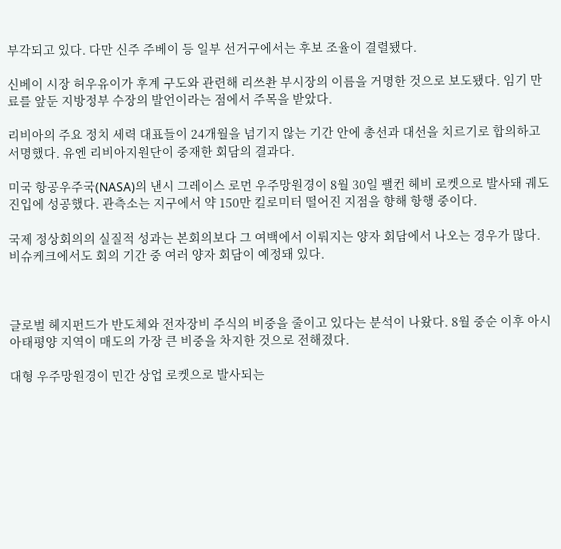부각되고 있다. 다만 신주 주베이 등 일부 선거구에서는 후보 조율이 결렬됐다.

신베이 시장 허우유이가 후계 구도와 관련해 리쓰촨 부시장의 이름을 거명한 것으로 보도됐다. 임기 만료를 앞둔 지방정부 수장의 발언이라는 점에서 주목을 받았다.

리비아의 주요 정치 세력 대표들이 24개월을 넘기지 않는 기간 안에 총선과 대선을 치르기로 합의하고 서명했다. 유엔 리비아지원단이 중재한 회담의 결과다.

미국 항공우주국(NASA)의 낸시 그레이스 로먼 우주망원경이 8월 30일 팰컨 헤비 로켓으로 발사돼 궤도 진입에 성공했다. 관측소는 지구에서 약 150만 킬로미터 떨어진 지점을 향해 항행 중이다.

국제 정상회의의 실질적 성과는 본회의보다 그 여백에서 이뤄지는 양자 회담에서 나오는 경우가 많다. 비슈케크에서도 회의 기간 중 여러 양자 회담이 예정돼 있다.



글로벌 헤지펀드가 반도체와 전자장비 주식의 비중을 줄이고 있다는 분석이 나왔다. 8월 중순 이후 아시아태평양 지역이 매도의 가장 큰 비중을 차지한 것으로 전해졌다.

대형 우주망원경이 민간 상업 로켓으로 발사되는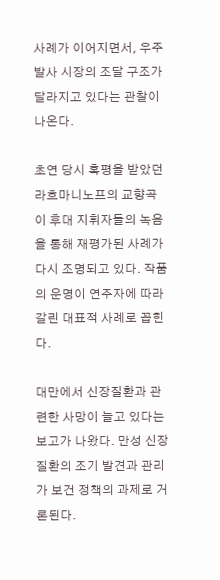사례가 이어지면서, 우주 발사 시장의 조달 구조가 달라지고 있다는 관찰이 나온다.

초연 당시 혹평을 받았던 라흐마니노프의 교향곡이 후대 지휘자들의 녹음을 통해 재평가된 사례가 다시 조명되고 있다. 작품의 운명이 연주자에 따라 갈린 대표적 사례로 꼽힌다.

대만에서 신장질환과 관련한 사망이 늘고 있다는 보고가 나왔다. 만성 신장질환의 조기 발견과 관리가 보건 정책의 과제로 거론된다.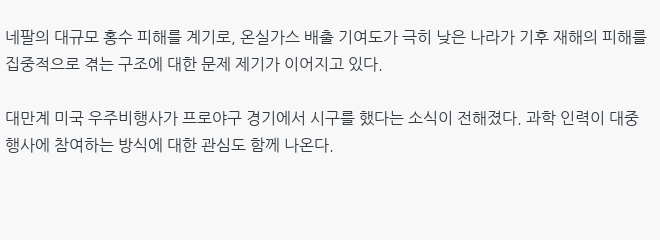네팔의 대규모 홍수 피해를 계기로, 온실가스 배출 기여도가 극히 낮은 나라가 기후 재해의 피해를 집중적으로 겪는 구조에 대한 문제 제기가 이어지고 있다.

대만계 미국 우주비행사가 프로야구 경기에서 시구를 했다는 소식이 전해졌다. 과학 인력이 대중 행사에 참여하는 방식에 대한 관심도 함께 나온다.